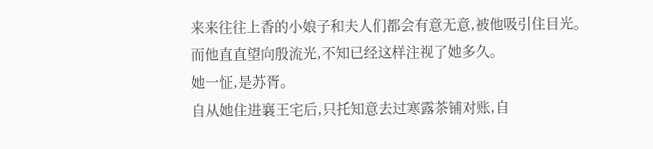来来往往上香的小娘子和夫人们都会有意无意,被他吸引住目光。
而他直直望向殷流光,不知已经这样注视了她多久。
她一怔,是苏胥。
自从她住进襄王宅后,只托知意去过寒露茶铺对账,自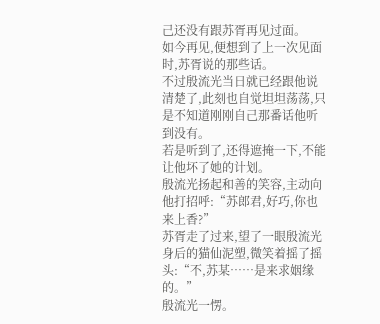己还没有跟苏胥再见过面。
如今再见,便想到了上一次见面时,苏胥说的那些话。
不过殷流光当日就已经跟他说清楚了,此刻也自觉坦坦荡荡,只是不知道刚刚自己那番话他听到没有。
若是听到了,还得遮掩一下,不能让他坏了她的计划。
殷流光扬起和善的笑容,主动向他打招呼:“苏郎君,好巧,你也来上香?”
苏胥走了过来,望了一眼殷流光身后的猫仙泥塑,微笑着摇了摇头:“不,苏某……是来求姻缘的。”
殷流光一愣。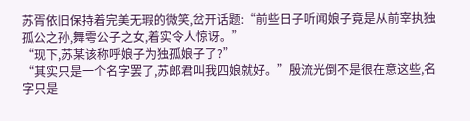苏胥依旧保持着完美无瑕的微笑,岔开话题:“前些日子听闻娘子竟是从前宰执独孤公之孙,舞雩公子之女,着实令人惊讶。”
“现下,苏某该称呼娘子为独孤娘子了?”
“其实只是一个名字罢了,苏郎君叫我四娘就好。”殷流光倒不是很在意这些,名字只是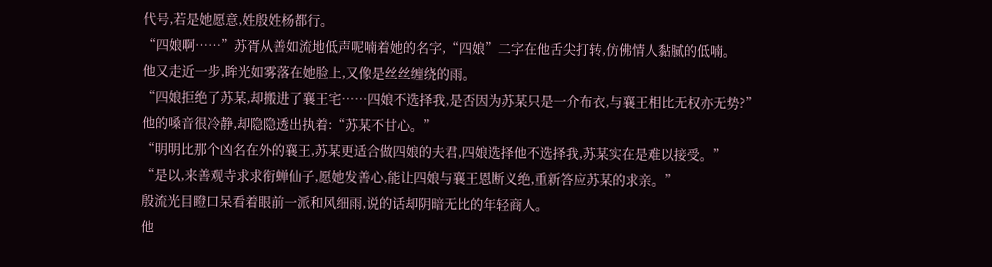代号,若是她愿意,姓殷姓杨都行。
“四娘啊……”苏胥从善如流地低声呢喃着她的名字,“四娘”二字在他舌尖打转,仿佛情人黏腻的低喃。
他又走近一步,眸光如雾落在她脸上,又像是丝丝缠绕的雨。
“四娘拒绝了苏某,却搬进了襄王宅……四娘不选择我,是否因为苏某只是一介布衣,与襄王相比无权亦无势?”
他的嗓音很冷静,却隐隐透出执着:“苏某不甘心。”
“明明比那个凶名在外的襄王,苏某更适合做四娘的夫君,四娘选择他不选择我,苏某实在是难以接受。”
“是以,来善观寺求求衔蝉仙子,愿她发善心,能让四娘与襄王恩断义绝,重新答应苏某的求亲。”
殷流光目瞪口呆看着眼前一派和风细雨,说的话却阴暗无比的年轻商人。
他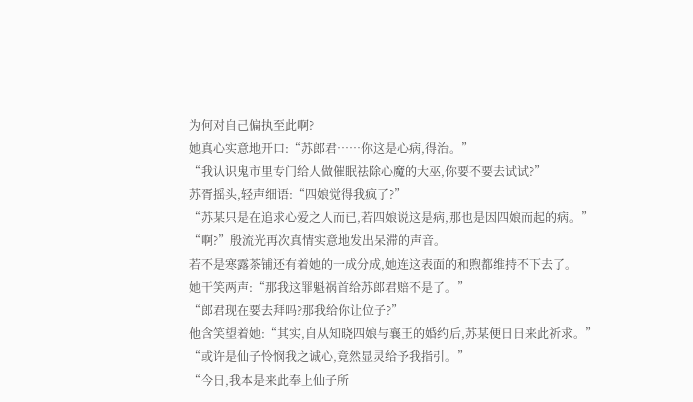为何对自己偏执至此啊?
她真心实意地开口:“苏郎君……你这是心病,得治。”
“我认识鬼市里专门给人做催眠祛除心魔的大巫,你要不要去试试?”
苏胥摇头,轻声细语:“四娘觉得我疯了?”
“苏某只是在追求心爱之人而已,若四娘说这是病,那也是因四娘而起的病。”
“啊?”殷流光再次真情实意地发出呆滞的声音。
若不是寒露茶铺还有着她的一成分成,她连这表面的和煦都维持不下去了。
她干笑两声:“那我这罪魁祸首给苏郎君赔不是了。”
“郎君现在要去拜吗?那我给你让位子?”
他含笑望着她:“其实,自从知晓四娘与襄王的婚约后,苏某便日日来此祈求。”
“或许是仙子怜悯我之诚心,竟然显灵给予我指引。”
“今日,我本是来此奉上仙子所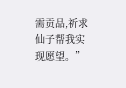需贡品,祈求仙子帮我实现愿望。”